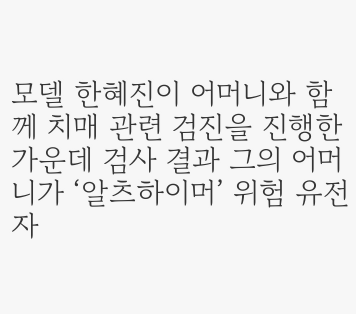모델 한혜진이 어머니와 함께 치매 관련 검진을 진행한 가운데 검사 결과 그의 어머니가 ‘알츠하이머’ 위험 유전자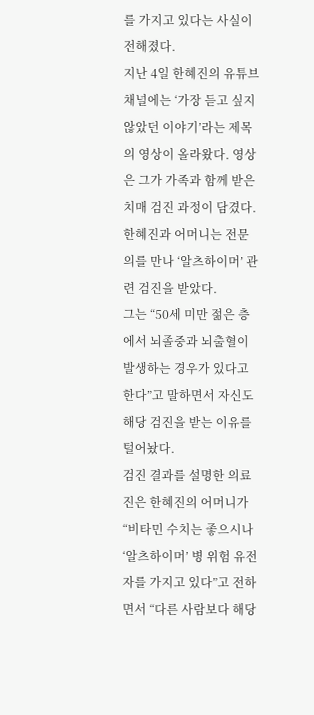를 가지고 있다는 사실이 전해졌다.
지난 4일 한혜진의 유튜브 채널에는 ‘가장 듣고 싶지 않았던 이야기’라는 제목의 영상이 올라왔다. 영상은 그가 가족과 함께 받은 치매 검진 과정이 담겼다. 한혜진과 어머니는 전문의를 만나 ‘알츠하이머’ 관련 검진을 받았다.
그는 “50세 미만 젊은 층에서 뇌졸중과 뇌출혈이 발생하는 경우가 있다고 한다”고 말하면서 자신도 해당 검진을 받는 이유를 털어놨다.
검진 결과를 설명한 의료진은 한혜진의 어머니가 “비타민 수치는 좋으시나 ‘알츠하이머’ 병 위험 유전자를 가지고 있다”고 전하면서 “다른 사람보다 해당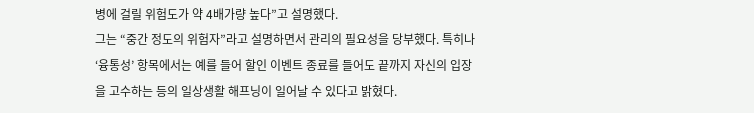병에 걸릴 위험도가 약 4배가량 높다”고 설명했다.
그는 “중간 정도의 위험자”라고 설명하면서 관리의 필요성을 당부했다. 특히나 ‘융통성’ 항목에서는 예를 들어 할인 이벤트 종료를 들어도 끝까지 자신의 입장을 고수하는 등의 일상생활 해프닝이 일어날 수 있다고 밝혔다.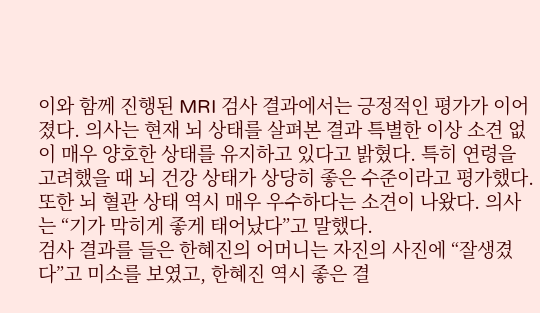이와 함께 진행된 MRI 검사 결과에서는 긍정적인 평가가 이어졌다. 의사는 현재 뇌 상태를 살펴본 결과 특별한 이상 소견 없이 매우 양호한 상태를 유지하고 있다고 밝혔다. 특히 연령을 고려했을 때 뇌 건강 상태가 상당히 좋은 수준이라고 평가했다.
또한 뇌 혈관 상태 역시 매우 우수하다는 소견이 나왔다. 의사는 “기가 막히게 좋게 태어났다”고 말했다.
검사 결과를 들은 한혜진의 어머니는 자진의 사진에 “잘생겼다”고 미소를 보였고, 한혜진 역시 좋은 결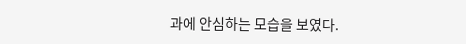과에 안심하는 모습을 보였다.